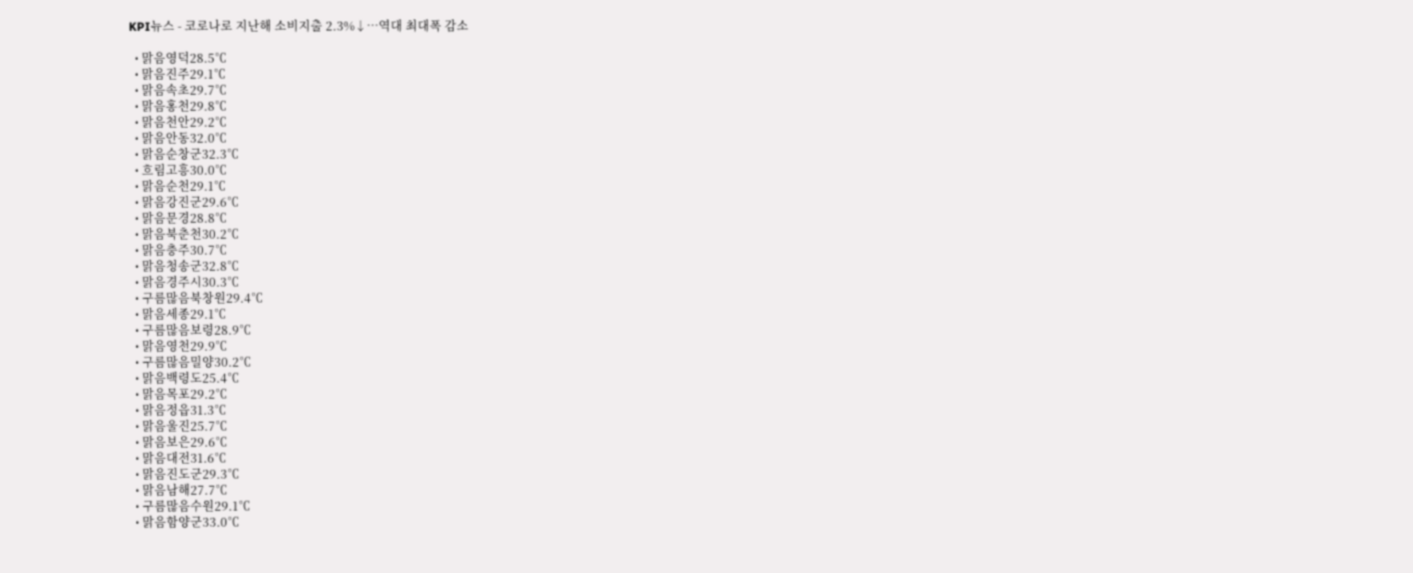KPI뉴스 - 코로나로 지난해 소비지출 2.3%↓…역대 최대폭 감소

  • 맑음영덕28.5℃
  • 맑음진주29.1℃
  • 맑음속초29.7℃
  • 맑음홍천29.8℃
  • 맑음천안29.2℃
  • 맑음안동32.0℃
  • 맑음순창군32.3℃
  • 흐림고흥30.0℃
  • 맑음순천29.1℃
  • 맑음강진군29.6℃
  • 맑음문경28.8℃
  • 맑음북춘천30.2℃
  • 맑음충주30.7℃
  • 맑음청송군32.8℃
  • 맑음경주시30.3℃
  • 구름많음북창원29.4℃
  • 맑음세종29.1℃
  • 구름많음보령28.9℃
  • 맑음영천29.9℃
  • 구름많음밀양30.2℃
  • 맑음백령도25.4℃
  • 맑음목포29.2℃
  • 맑음정읍31.3℃
  • 맑음울진25.7℃
  • 맑음보은29.6℃
  • 맑음대전31.6℃
  • 맑음진도군29.3℃
  • 맑음남해27.7℃
  • 구름많음수원29.1℃
  • 맑음함양군33.0℃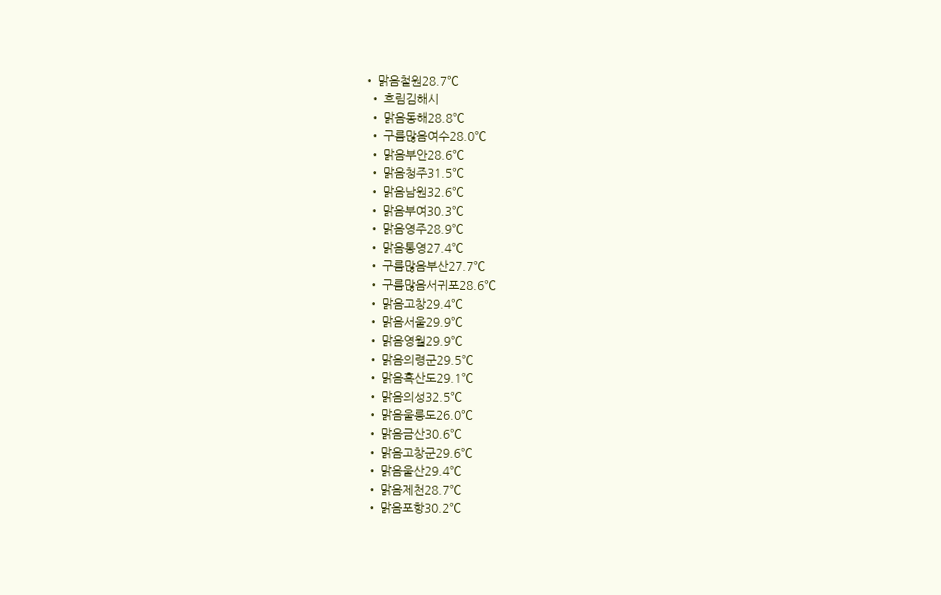• 맑음철원28.7℃
  • 흐림김해시
  • 맑음동해28.8℃
  • 구름많음여수28.0℃
  • 맑음부안28.6℃
  • 맑음청주31.5℃
  • 맑음남원32.6℃
  • 맑음부여30.3℃
  • 맑음영주28.9℃
  • 맑음통영27.4℃
  • 구름많음부산27.7℃
  • 구름많음서귀포28.6℃
  • 맑음고창29.4℃
  • 맑음서울29.9℃
  • 맑음영월29.9℃
  • 맑음의령군29.5℃
  • 맑음흑산도29.1℃
  • 맑음의성32.5℃
  • 맑음울릉도26.0℃
  • 맑음금산30.6℃
  • 맑음고창군29.6℃
  • 맑음울산29.4℃
  • 맑음제천28.7℃
  • 맑음포항30.2℃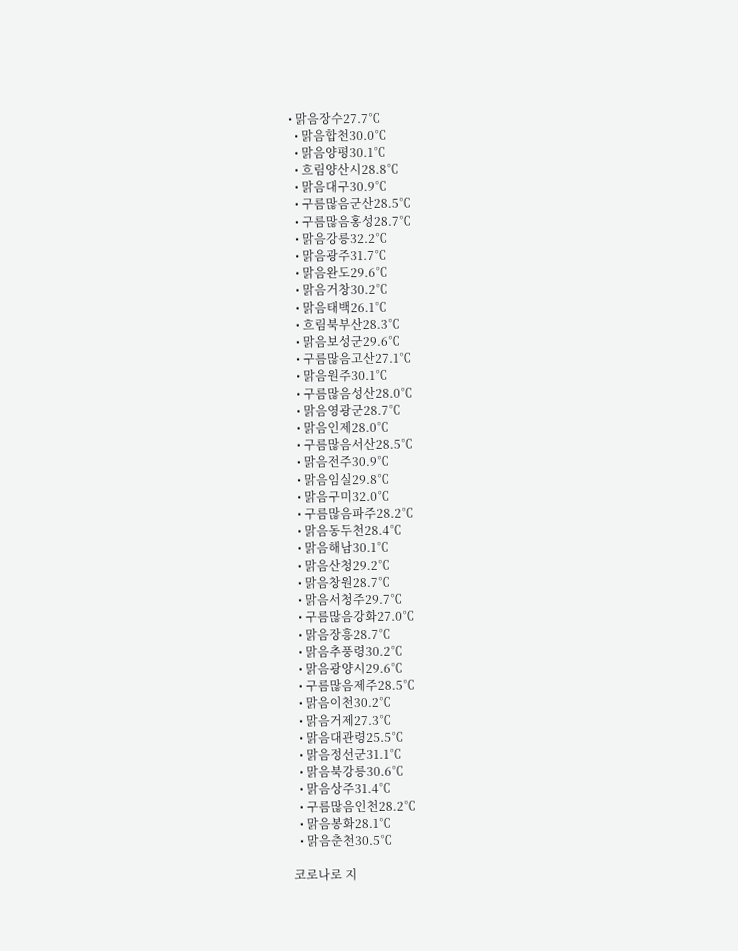• 맑음장수27.7℃
  • 맑음합천30.0℃
  • 맑음양평30.1℃
  • 흐림양산시28.8℃
  • 맑음대구30.9℃
  • 구름많음군산28.5℃
  • 구름많음홍성28.7℃
  • 맑음강릉32.2℃
  • 맑음광주31.7℃
  • 맑음완도29.6℃
  • 맑음거창30.2℃
  • 맑음태백26.1℃
  • 흐림북부산28.3℃
  • 맑음보성군29.6℃
  • 구름많음고산27.1℃
  • 맑음원주30.1℃
  • 구름많음성산28.0℃
  • 맑음영광군28.7℃
  • 맑음인제28.0℃
  • 구름많음서산28.5℃
  • 맑음전주30.9℃
  • 맑음임실29.8℃
  • 맑음구미32.0℃
  • 구름많음파주28.2℃
  • 맑음동두천28.4℃
  • 맑음해남30.1℃
  • 맑음산청29.2℃
  • 맑음창원28.7℃
  • 맑음서청주29.7℃
  • 구름많음강화27.0℃
  • 맑음장흥28.7℃
  • 맑음추풍령30.2℃
  • 맑음광양시29.6℃
  • 구름많음제주28.5℃
  • 맑음이천30.2℃
  • 맑음거제27.3℃
  • 맑음대관령25.5℃
  • 맑음정선군31.1℃
  • 맑음북강릉30.6℃
  • 맑음상주31.4℃
  • 구름많음인천28.2℃
  • 맑음봉화28.1℃
  • 맑음춘천30.5℃

코로나로 지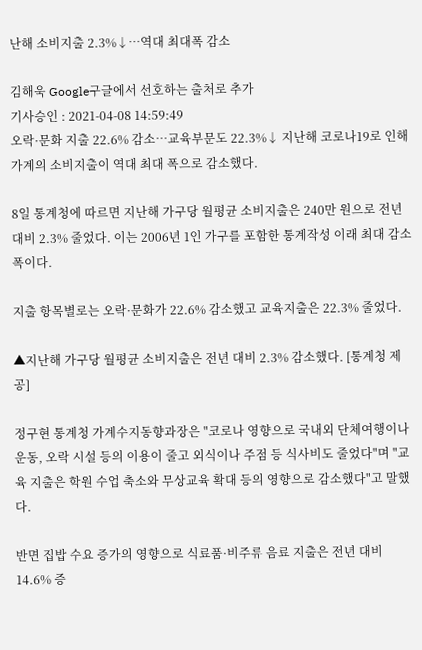난해 소비지출 2.3%↓…역대 최대폭 감소

김해욱 Google구글에서 선호하는 출처로 추가
기사승인 : 2021-04-08 14:59:49
오락·문화 지출 22.6% 감소…교육부문도 22.3%↓ 지난해 코로나19로 인해 가계의 소비지출이 역대 최대 폭으로 감소했다.

8일 통계청에 따르면 지난해 가구당 월평균 소비지출은 240만 원으로 전년 대비 2.3% 줄었다. 이는 2006년 1인 가구를 포함한 통계작성 이래 최대 감소 폭이다.

지출 항목별로는 오락·문화가 22.6% 감소했고 교육지출은 22.3% 줄었다.

▲지난해 가구당 월평균 소비지출은 전년 대비 2.3% 감소했다. [통계청 제공]

정구현 통계청 가계수지동향과장은 "코로나 영향으로 국내외 단체여행이나 운동, 오락 시설 등의 이용이 줄고 외식이나 주점 등 식사비도 줄었다"며 "교육 지출은 학원 수업 축소와 무상교육 확대 등의 영향으로 감소했다"고 말했다.

반면 집밥 수요 증가의 영향으로 식료품·비주류 음료 지출은 전년 대비 14.6% 증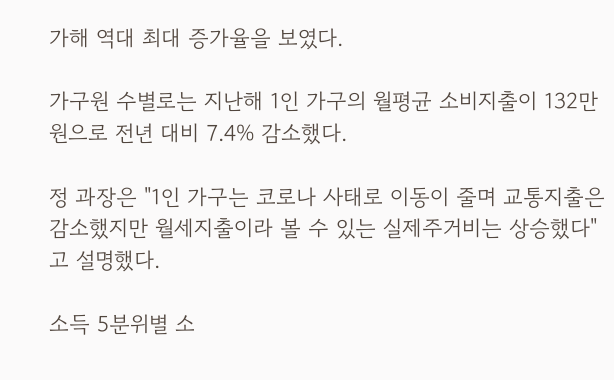가해 역대 최대 증가율을 보였다.

가구원 수별로는 지난해 1인 가구의 월평균 소비지출이 132만 원으로 전년 대비 7.4% 감소했다.

정 과장은 "1인 가구는 코로나 사태로 이동이 줄며 교통지출은 감소했지만 월세지출이라 볼 수 있는 실제주거비는 상승했다"고 설명했다.

소득 5분위별 소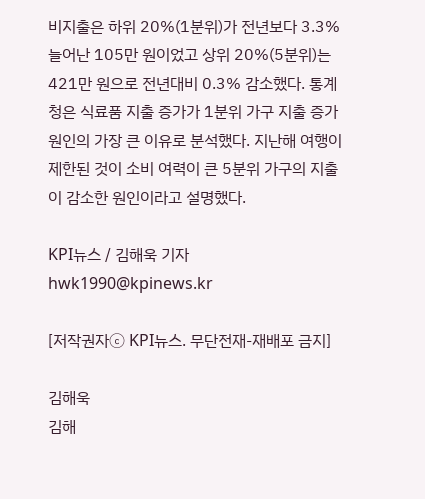비지출은 하위 20%(1분위)가 전년보다 3.3% 늘어난 105만 원이었고 상위 20%(5분위)는 421만 원으로 전년대비 0.3% 감소했다. 통계청은 식료품 지출 증가가 1분위 가구 지출 증가 원인의 가장 큰 이유로 분석했다. 지난해 여행이 제한된 것이 소비 여력이 큰 5분위 가구의 지출이 감소한 원인이라고 설명했다.

KPI뉴스 / 김해욱 기자 hwk1990@kpinews.kr

[저작권자ⓒ KPI뉴스. 무단전재-재배포 금지]

김해욱
김해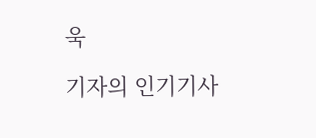욱

기자의 인기기사